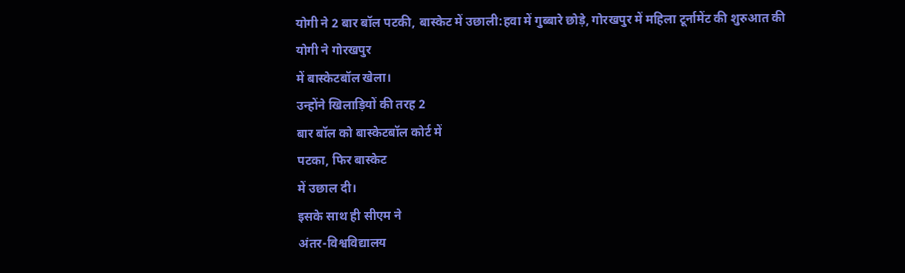योगी ने 2 बार बॉल पटकी, बास्केट में उछाली:हवा में गुब्बारे छोड़े, गोरखपुर में महिला टूर्नामेंट की शुरुआत की
योगी ने गोरखपुर
में बास्केटबॉल खेला।
उन्होंने खिलाड़ियों की तरह 2
बार बॉल को बास्केटबॉल कोर्ट में
पटका, फिर बास्केट
में उछाल दी।
इसके साथ ही सीएम ने
अंतर-विश्वविद्यालय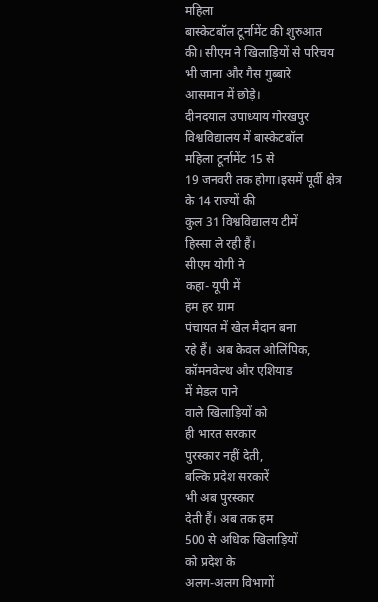महिला
बास्केटबॉल टूर्नामेंट की शुरुआत
की। सीएम ने खिलाड़ियों से परिचय
भी जाना और गैस गुब्बारे
आसमान में छोड़े।
दीनदयाल उपाध्याय गोरखपुर
विश्वविद्यालय में बास्केटबॉल
महिला टूर्नामेंट 15 से
19 जनवरी तक होगा।इसमें पूर्वी क्षेत्र
के 14 राज्यों की
कुल 31 विश्वविद्यालय टीमें
हिस्सा ले रही हैं।
सीएम योगी ने
कहा- यूपी में
हम हर ग्राम
पंचायत में खेल मैदान बना
रहे हैं। अब केवल ओलिंपिक,
कॉमनवेल्थ और एशियाड
में मेडल पाने
वाले खिलाड़ियों को
ही भारत सरकार
पुरस्कार नहीं देती,
बल्कि प्रदेश सरकारें
भी अब पुरस्कार
देती हैं। अब तक हम
500 से अधिक खिलाड़ियों
को प्रदेश के
अलग-अलग विभागों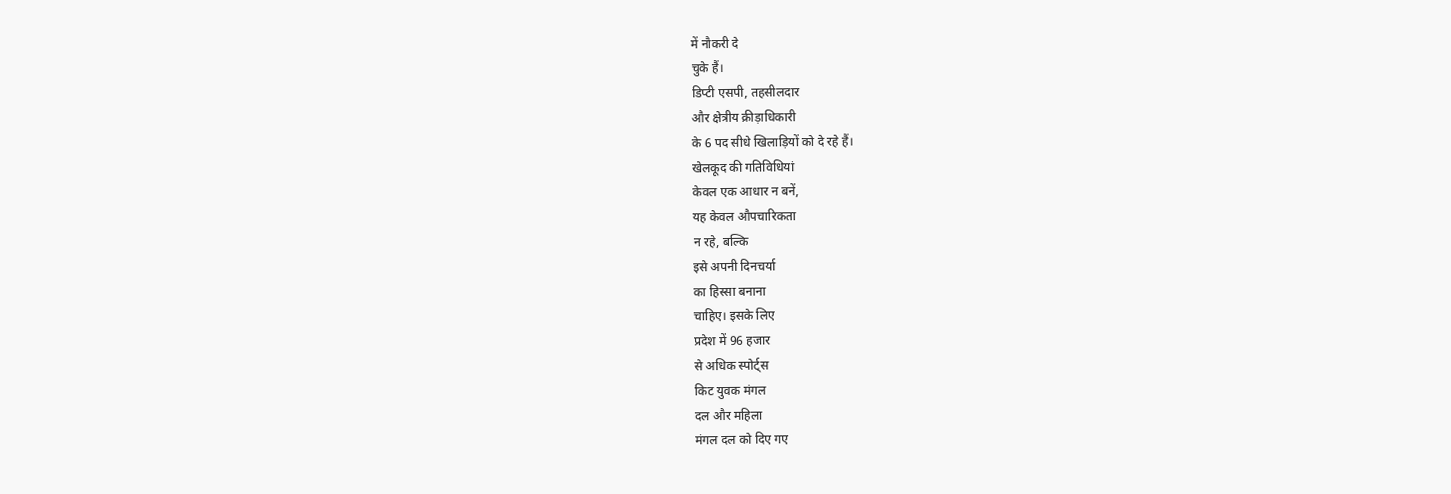में नौकरी दे
चुके हैं।
डिप्टी एसपी, तहसीलदार
और क्षेत्रीय क्रीड़ाधिकारी
के 6 पद सीधे खिलाड़ियों को दे रहे हैं।
खेलकूद की गतिविधियां
केवल एक आधार न बनें,
यह केवल औपचारिकता
न रहे, बल्कि
इसे अपनी दिनचर्या
का हिस्सा बनाना
चाहिए। इसके लिए
प्रदेश में 96 हजार
से अधिक स्पोर्ट्स
किट युवक मंगल
दल और महिला
मंगल दल को दिए गए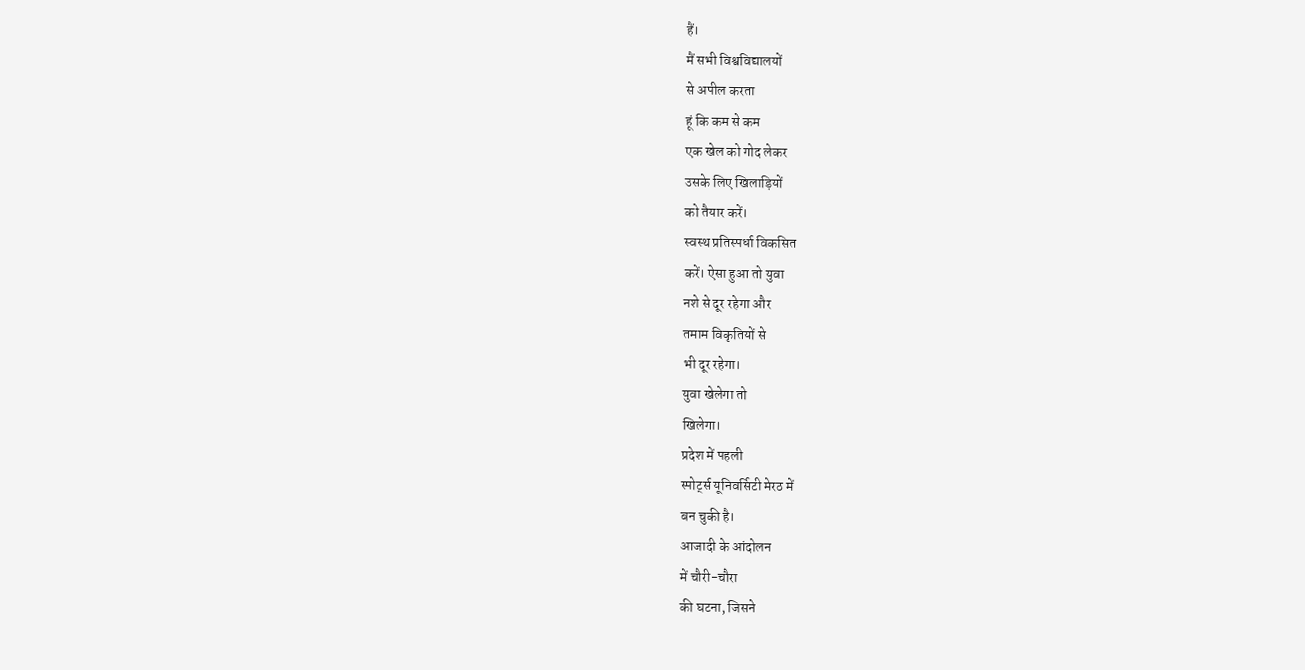हैं।
मैं सभी विश्वविद्यालयों
से अपील करता
हूं कि कम से कम
एक खेल को गोद लेकर
उसके लिए खिलाड़ियों
को तैयार करें।
स्वस्थ प्रतिस्पर्धा विकसित
करें। ऐसा हुआ तो युवा
नशे से दूर रहेगा और
तमाम विकृतियों से
भी दूर रहेगा।
युवा खेलेगा तो
खिलेगा।
प्रदेश में पहली
स्पोर्ट्स यूनिवर्सिटी मेरठ में
बन चुकी है।
आजादी के आंदोलन
में चौरी-चौरा
की घटना, जिसने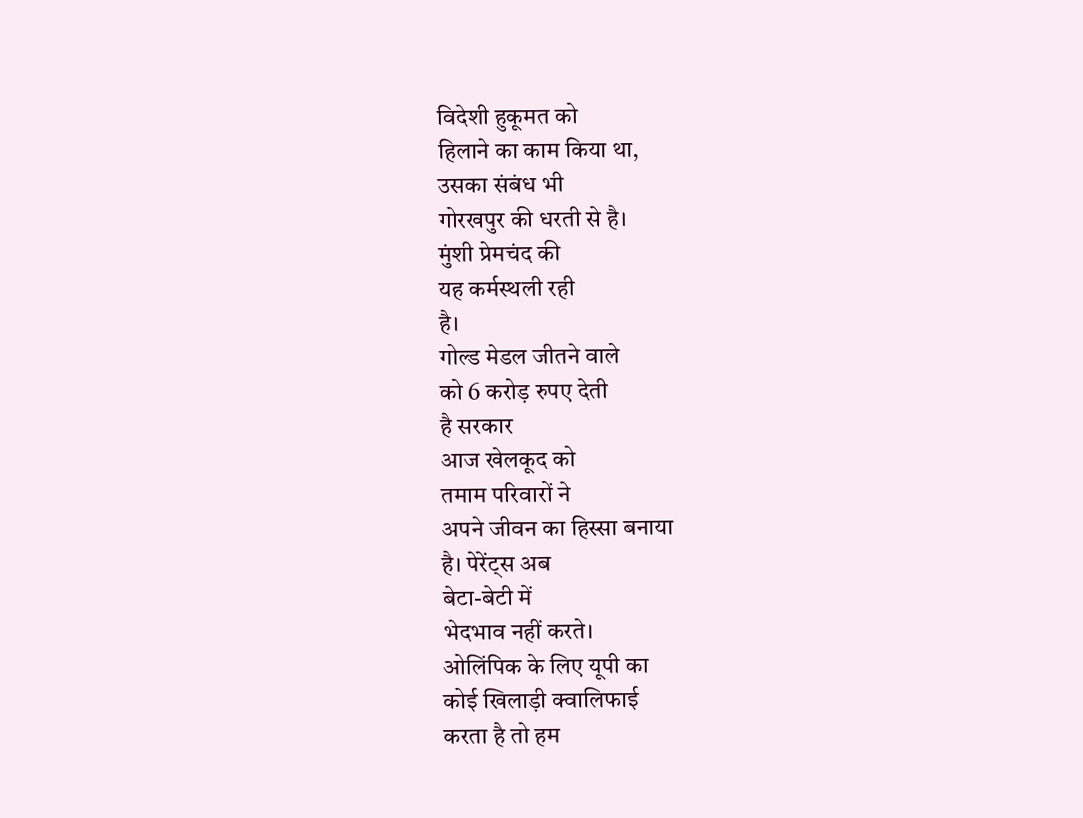विदेशी हुकूमत को
हिलाने का काम किया था,
उसका संबंध भी
गोरखपुर की धरती से है।
मुंशी प्रेमचंद की
यह कर्मस्थली रही
है।
गोल्ड मेडल जीतने वाले
को 6 करोड़ रुपए देती
है सरकार
आज खेलकूद को
तमाम परिवारों ने
अपने जीवन का हिस्सा बनाया
है। पेरेंट्स अब
बेटा-बेटी में
भेदभाव नहीं करते।
ओलिंपिक के लिए यूपी का
कोई खिलाड़ी क्वालिफाई
करता है तो हम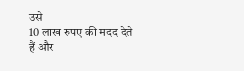उसे
10 लाख रुपए की मदद देते
हैं और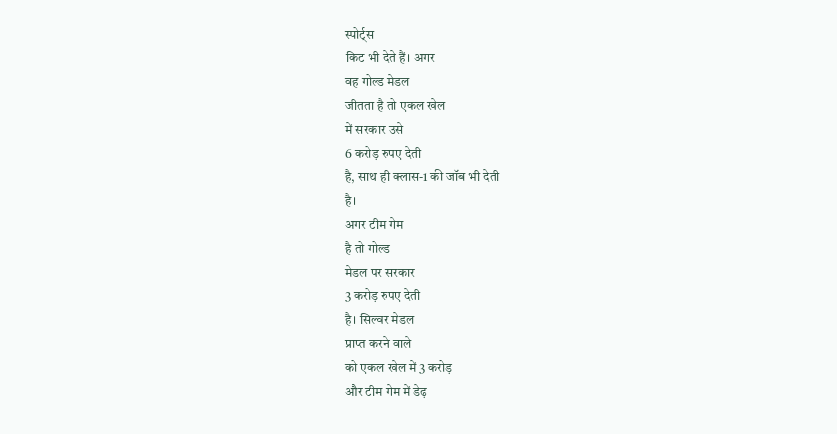स्पोर्ट्स
किट भी देते हैं। अगर
वह गोल्ड मेडल
जीतता है तो एकल खेल
में सरकार उसे
6 करोड़ रुपए देती
है, साथ ही क्लास-1 की जॉब भी देती
है।
अगर टीम गेम
है तो गोल्ड
मेडल पर सरकार
3 करोड़ रुपए देती
है। सिल्वर मेडल
प्राप्त करने वाले
को एकल खेल में 3 करोड़
और टीम गेम में डेढ़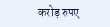करोड़ रुपए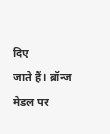दिए
जाते हैं। ब्रॉन्ज
मेडल पर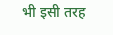भी इसी तरह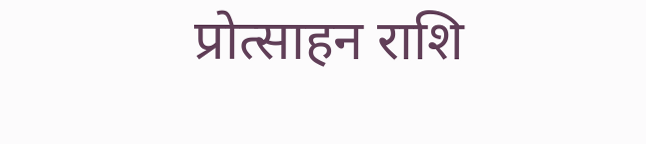प्रोत्साहन राशि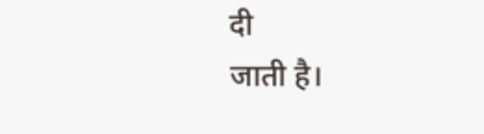दी
जाती है।